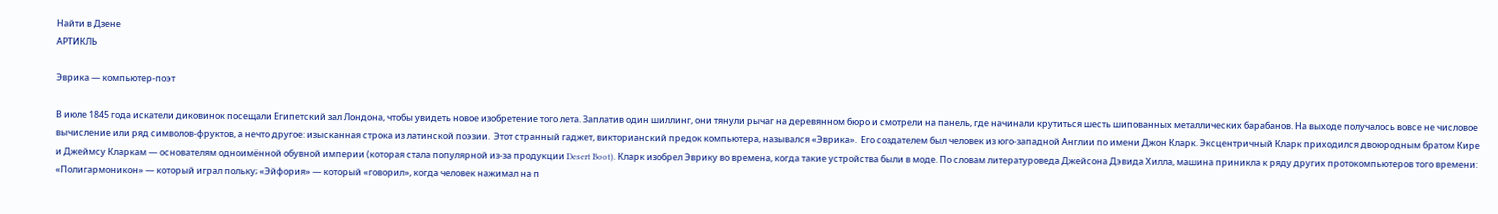Найти в Дзене
АРТИКЛЬ

Эврика — компьютер-поэт

В июле 1845 года искатели диковинок посещали Египетский зал Лондона, чтобы увидеть новое изобретение того лета. Заплатив один шиллинг, они тянули рычаг на деревянном бюро и смотрели на панель, где начинали крутиться шесть шипованных металлических барабанов. На выходе получалось вовсе не числовое вычисление или ряд символов-фруктов, а нечто другое: изысканная строка из латинской поэзии.  Этот странный гаджет, викторианский предок компьютера, назывался «Эврика».  Его создателем был человек из юго-западной Англии по имени Джон Кларк. Эксцентричный Кларк приходился двоюродным братом Кире и Джеймсу Кларкам — основателям одноимённой обувной империи (которая стала популярной из-за продукции Desert Boot). Кларк изобрел Эврику во времена, когда такие устройства были в моде. По словам литературоведа Джейсона Дэвида Хилла, машина приникла к ряду других протокомпьютеров того времени: «Полигармоникон» — который играл польку; «Эйфория» — который «говорил», когда человек нажимал на п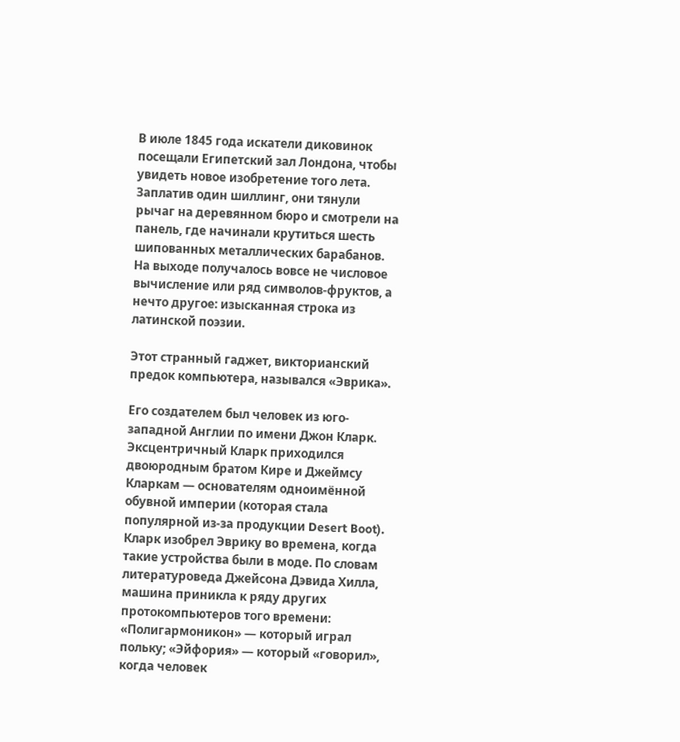В июле 1845 года искатели диковинок посещали Египетский зал Лондона, чтобы увидеть новое изобретение того лета. Заплатив один шиллинг, они тянули рычаг на деревянном бюро и смотрели на панель, где начинали крутиться шесть шипованных металлических барабанов. На выходе получалось вовсе не числовое вычисление или ряд символов-фруктов, а нечто другое: изысканная строка из латинской поэзии.

Этот странный гаджет, викторианский предок компьютера, назывался «Эврика».

Его создателем был человек из юго-западной Англии по имени Джон Кларк. Эксцентричный Кларк приходился двоюродным братом Кире и Джеймсу Кларкам — основателям одноимённой обувной империи (которая стала популярной из-за продукции Desert Boot). Кларк изобрел Эврику во времена, когда такие устройства были в моде. По словам литературоведа Джейсона Дэвида Хилла, машина приникла к ряду других протокомпьютеров того времени: «Полигармоникон» — который играл польку; «Эйфория» — который «говорил», когда человек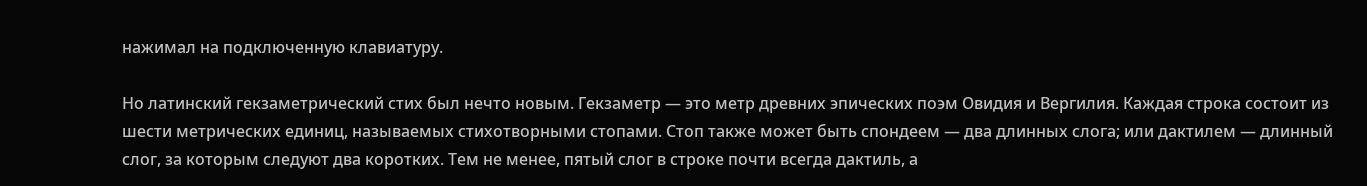нажимал на подключенную клавиатуру.

Но латинский гекзаметрический стих был нечто новым. Гекзаметр — это метр древних эпических поэм Овидия и Вергилия. Каждая строка состоит из шести метрических единиц, называемых стихотворными стопами. Стоп также может быть спондеем — два длинных слога; или дактилем — длинный слог, за которым следуют два коротких. Тем не менее, пятый слог в строке почти всегда дактиль, а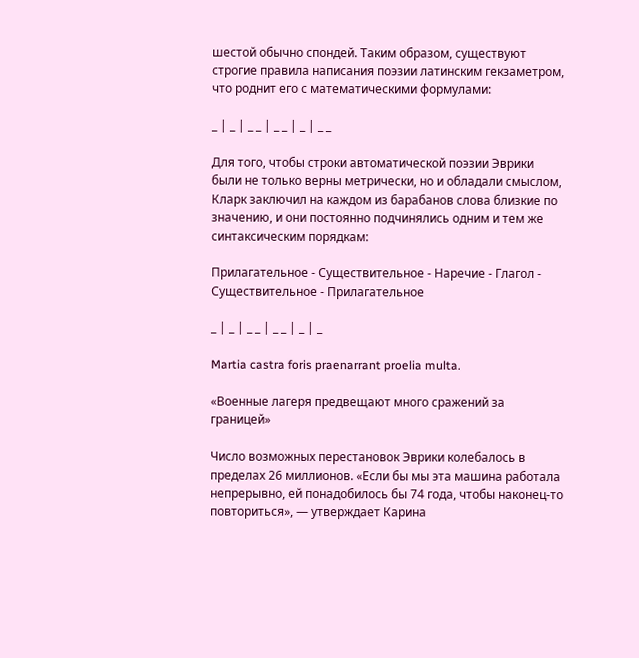шестой обычно спондей. Таким образом, существуют строгие правила написания поэзии латинским гекзаметром, что роднит его с математическими формулами:

_ | _ | _ _ | _ _ | _ | _ _

Для того, чтобы строки автоматической поэзии Эврики были не только верны метрически, но и обладали смыслом, Кларк заключил на каждом из барабанов слова близкие по значению, и они постоянно подчинялись одним и тем же синтаксическим порядкам:

Прилагательное - Существительное - Наречие - Глагол - Существительное - Прилагательное

_ | _ | _ _ | _ _ | _ | _

Martia castra foris praenarrant proelia multa.

«Военные лагеря предвещают много сражений за границей»

Число возможных перестановок Эврики колебалось в пределах 26 миллионов. «Если бы мы эта машина работала непрерывно, ей понадобилось бы 74 года, чтобы наконец-то повториться», — утверждает Карина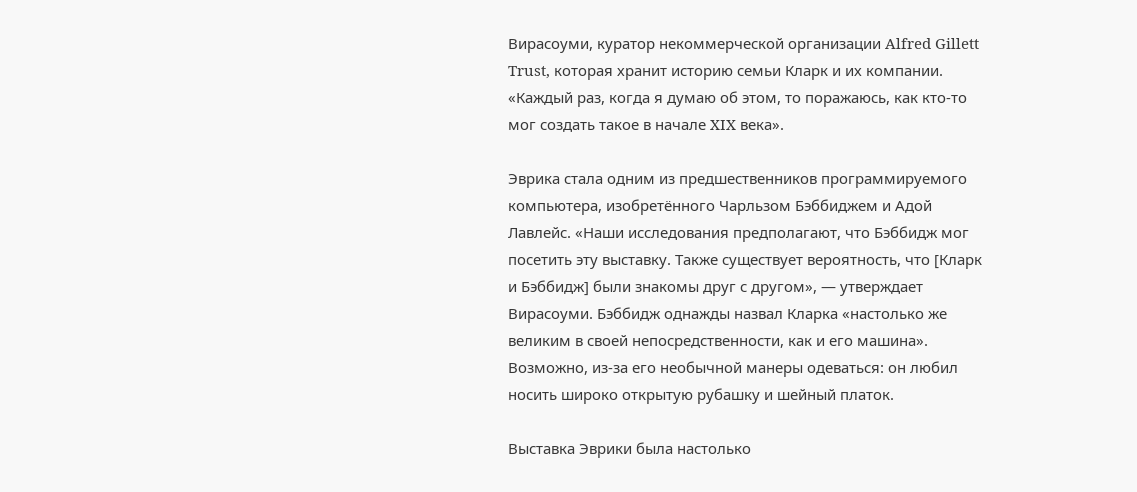Вирасоуми, куратор некоммерческой организации Alfred Gillett Trust, которая хранит историю семьи Кларк и их компании. «Каждый раз, когда я думаю об этом, то поражаюсь, как кто-то мог создать такое в начале XIX века».

Эврика стала одним из предшественников программируемого компьютера, изобретённого Чарльзом Бэббиджем и Адой Лавлейс. «Наши исследования предполагают, что Бэббидж мог посетить эту выставку. Также существует вероятность, что [Кларк и Бэббидж] были знакомы друг с другом», — утверждает Вирасоуми. Бэббидж однажды назвал Кларка «настолько же великим в своей непосредственности, как и его машина». Возможно, из-за его необычной манеры одеваться: он любил носить широко открытую рубашку и шейный платок.

Выставка Эврики была настолько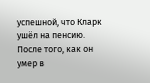успешной, что Кларк ушёл на пенсию. После того, как он умер в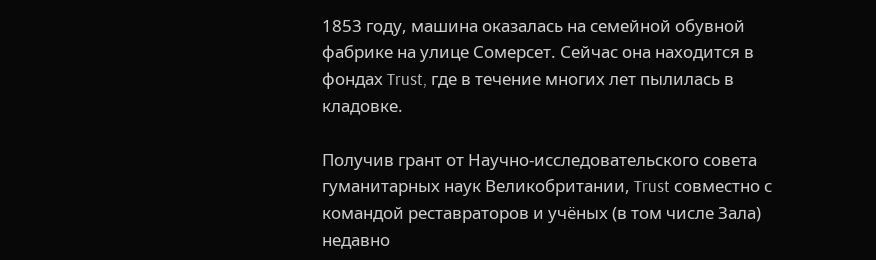1853 году, машина оказалась на семейной обувной фабрике на улице Сомерсет. Сейчас она находится в фондах Trust, где в течение многих лет пылилась в кладовке.

Получив грант от Научно-исследовательского совета гуманитарных наук Великобритании, Trust совместно с командой реставраторов и учёных (в том числе Зала) недавно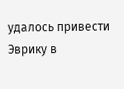удалось привести Эврику в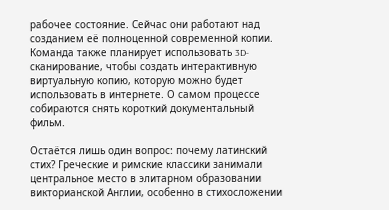рабочее состояние. Сейчас они работают над созданием её полноценной современной копии. Команда также планирует использовать 3D-сканирование, чтобы создать интерактивную виртуальную копию, которую можно будет использовать в интернете. О самом процессе собираются снять короткий документальный фильм.

Остаётся лишь один вопрос: почему латинский стих? Греческие и римские классики занимали центральное место в элитарном образовании викторианской Англии, особенно в стихосложении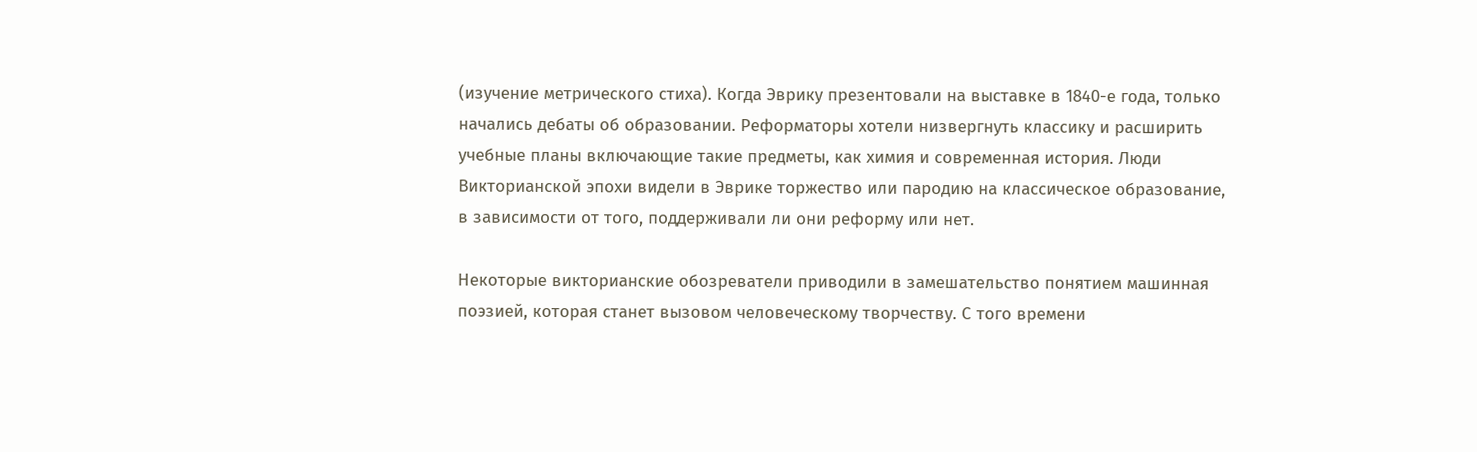(изучение метрического стиха). Когда Эврику презентовали на выставке в 1840-е года, только начались дебаты об образовании. Реформаторы хотели низвергнуть классику и расширить учебные планы включающие такие предметы, как химия и современная история. Люди Викторианской эпохи видели в Эврике торжество или пародию на классическое образование, в зависимости от того, поддерживали ли они реформу или нет.

Некоторые викторианские обозреватели приводили в замешательство понятием машинная поэзией, которая станет вызовом человеческому творчеству. С того времени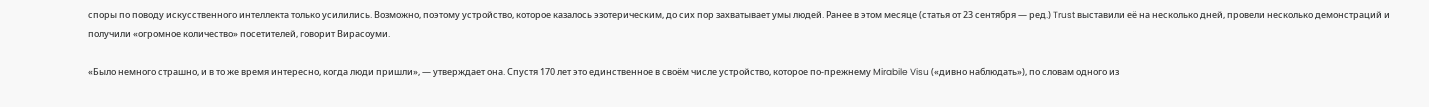споры по поводу искусственного интеллекта только усилились. Возможно, поэтому устройство, которое казалось эзотерическим, до сих пор захватывает умы людей. Ранее в этом месяце (статья от 23 сентября — ред.) Trust выставили её на несколько дней, провели несколько демонстраций и получили «огромное количество» посетителей, говорит Вирасоуми.

«Было немного страшно, и в то же время интересно, когда люди пришли», — утверждает она. Спустя 170 лет это единственное в своём числе устройство, которое по-прежнему Mirabile Visu («дивно наблюдать»), по словам одного из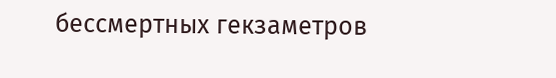бессмертных гекзаметров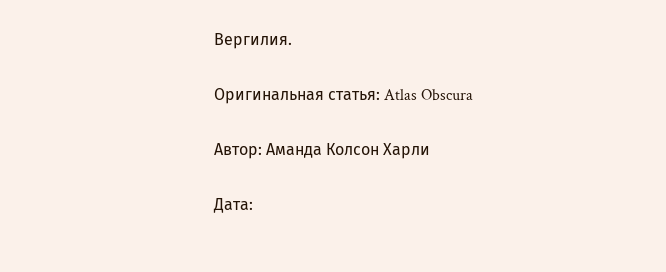Вергилия.

Оригинальная статья: Atlas Obscura

Автор: Аманда Колсон Харли

Дата: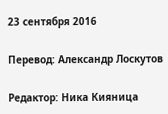23 сентября 2016

Перевод: Александр Лоскутов

Редактор: Ника Кияница